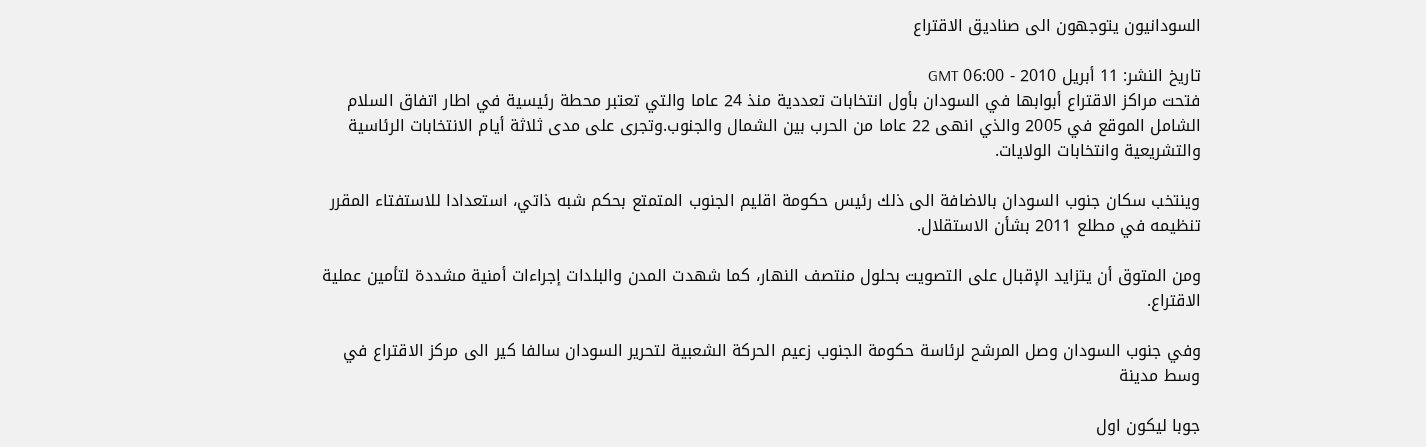السودانيون يتوجهون الى صناديق الاقتراع

تاريخ النشر: 11 أبريل 2010 - 06:00 GMT
فتحت مراكز الاقتراع أبوابها في السودان بأول انتخابات تعددية منذ 24 عاما والتي تعتبر محطة رئيسية في اطار اتفاق السلام الشامل الموقع في 2005 والذي انهى 22 عاما من الحرب بين الشمال والجنوب.وتجرى على مدى ثلاثة أيام الانتخابات الرئاسية والتشريعية وانتخابات الولايات.

وينتخب سكان جنوب السودان بالاضافة الى ذلك رئيس حكومة اقليم الجنوب المتمتع بحكم شبه ذاتي، استعدادا للاستفتاء المقرر تنظيمه في مطلع 2011 بشأن الاستقلال.

ومن المتوق أن يتزايد الإقبال على التصويت بحلول منتصف النهار، كما شهدت المدن والبلدات إجراءات أمنية مشددة لتأمين عملية الاقتراع.

وفي جنوب السودان وصل المرشح لرئاسة حكومة الجنوب زعيم الحركة الشعبية لتحرير السودان سالفا كير الى مركز الاقتراع في وسط مدينة

جوبا ليكون اول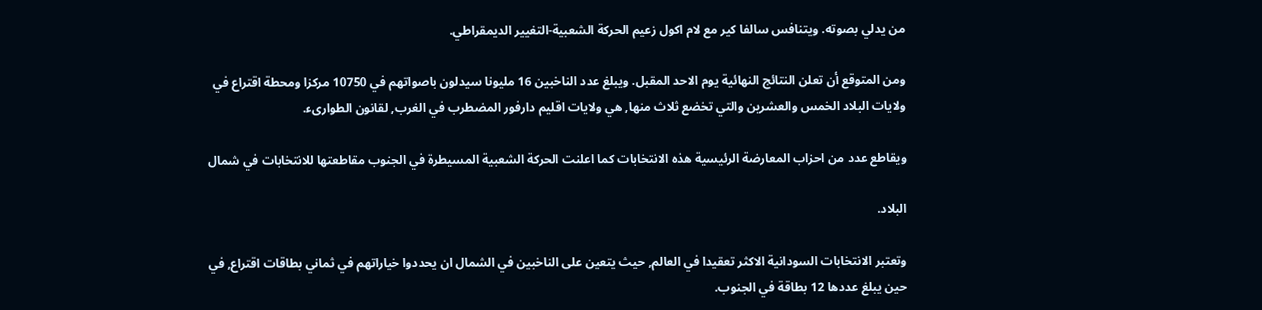من يدلي بصوته. ويتنافس سالفا كير مع لام اكول زعيم الحركة الشعبية-التغيير الديمقراطي.

ومن المتوقع أن تعلن النتائج النهائية يوم الاحد المقبل. ويبلغ عدد الناخبين 16 مليونا سيدلون باصواتهم في 10750 مركزا ومحطة اقتراع في ولايات البلاد الخمس والعشرين والتي تخضع ثلاث منها, هي ولايات اقليم دارفور المضطرب في الغرب, لقانون الطوارىء.

ويقاطع عدد من احزاب المعارضة الرئيسية هذه الانتخابات كما اعلنت الحركة الشعبية المسيطرة في الجنوب مقاطعتها للانتخابات في شمال

البلاد.

وتعتبر الانتخابات السودانية الاكثر تعقيدا في العالم, حيث يتعين على الناخبين في الشمال ان يحددوا خياراتهم في ثماني بطاقات اقتراع, في حين يبلغ عددها 12 بطاقة في الجنوب.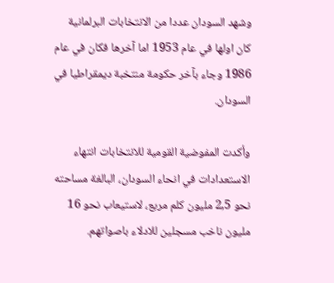وشهد السودان عددا من الانتخابات البرلمانية كان اولها في عام 1953 اما آخرها فكان في عام 1986 وجاء بآخر حكومة منتخبة ديمقراطيا في السودان.

وأكدت المفوضية القومية للانتخابات انتهاء الاستعدادات في انحاء السودان، البالغة مساحته نحو 2,5 مليون كلم مربع، لاستيعاب نحو 16 مليون ناخب مسجلين للادلاء باصواتهم.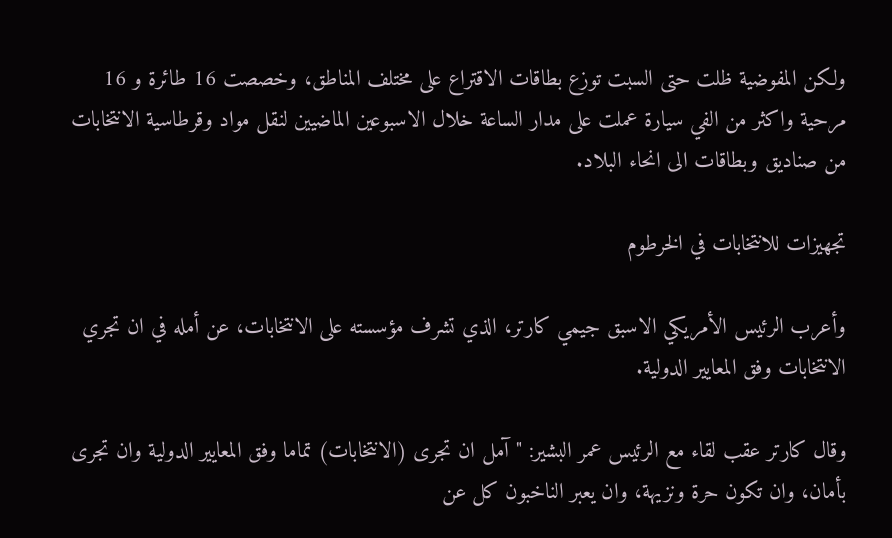ولكن المفوضية ظلت حتى السبت توزع بطاقات الاقتراع على مختلف المناطق، وخصصت 16 طائرة و 16 مرحية واكثر من الفي سيارة عملت على مدار الساعة خلال الاسبوعين الماضيين لنقل مواد وقرطاسية الانتخابات من صناديق وبطاقات الى انحاء البلاد.

تجهيزات للانتخابات في الخرطوم

وأعرب الرئيس الأمريكي الاسبق جيمي كارتر، الذي تشرف مؤسسته على الانتخابات، عن أمله في ان تجري الانتخابات وفق المعايير الدولية.

وقال كارتر عقب لقاء مع الرئيس عمر البشير: "آمل ان تجرى (الانتخابات) تماما وفق المعايير الدولية وان تجرى بأمان، وان تكون حرة ونزيهة، وان يعبر الناخبون كل عن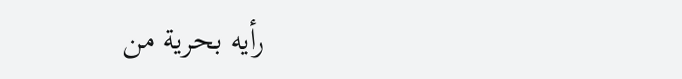رأيه بحرية من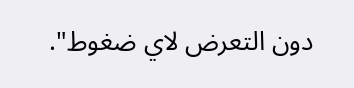دون التعرض لاي ضغوط".